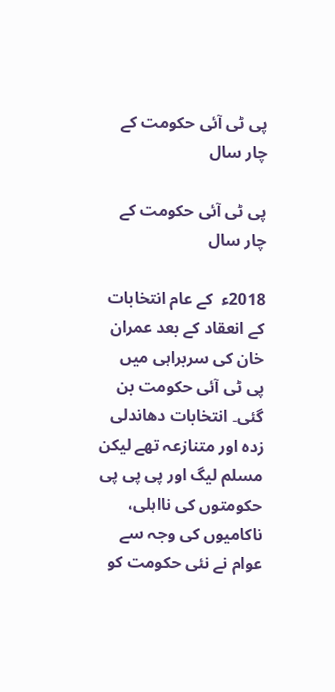پی ٹی آئی حکومت کے چار سال

پی ٹی آئی حکومت کے چار سال

2018ء  کے عام انتخابات کے انعقاد کے بعد عمران خان کی سربراہی میں پی ٹی آئی حکومت بن گئی۔ انتخابات دھاندلی زدہ اور متنازعہ تھے لیکن مسلم لیگ اور پی پی پی حکومتوں کی نااہلی، ناکامیوں کی وجہ سے عوام نے نئی حکومت کو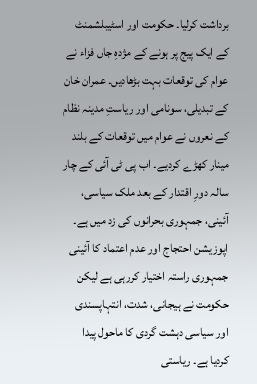برداشت کرلیا۔ حکومت اور اسٹیبلشمنٹ کے ایک پیج پر ہونے کے مژدہِ جاں فزاء نے عوام کی توقعات بہت بڑھادیں۔ عمران خان کے تبدیلی، سونامی اور ریاستِ مدینہ نظام کے نعروں نے عوام میں توقعات کے بلند مینار کھڑے کردیے۔ اب پی ٹی آئی کے چار سالہ دورِ اقتدار کے بعد ملک سیاسی، آئینی، جمہوری بحرانوں کی زد میں ہے۔ اپوزیشن احتجاج اور عدم اعتماد کا آئینی جمہوری راستہ اختیار کررہی ہے لیکن حکومت نے ہیجانی، شدت، انتہاپسندی اور سیاسی دہشت گردی کا ماحول پیدا کردیا ہے۔ ریاستی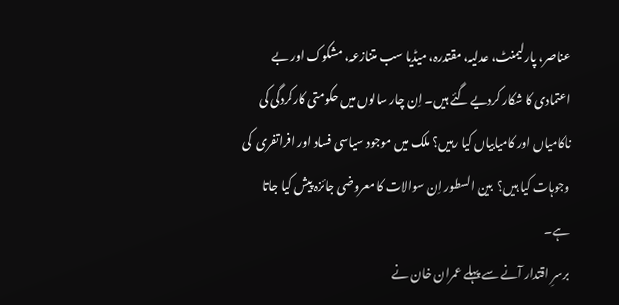عناصر، پارلیمنٹ، عدلیہ، مقتدرہ، میڈیا سب متنازعہ، مشکوک اور بے اعتمادی کا شکار کردیے گئے ہیں۔ اِن چار سالوں میں حکومتی کارکردگی کی ناکامیاں اور کامیابیاں کیا رہیں؟ ملک میں موجود سیاسی فساد اور افراتفری  کی وجوہات کیا ہیں؟  بین السطور اِن سوالات کا معروضی جائزہ پیش کیا جاتا ہے۔
برسرِ اقتدار آنے سے پہلے عمران خان نے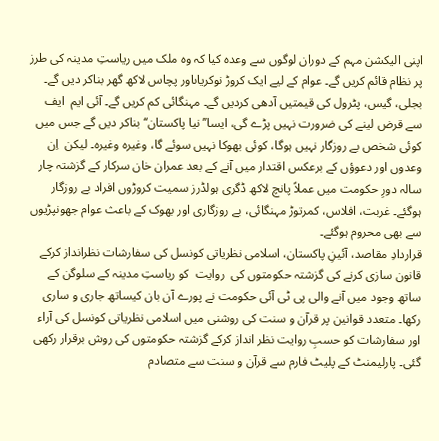اپنی الیکشن مہم کے دوران لوگوں سے وعدہ کیا کہ وہ ملک میں ریاستِ مدینہ کی طرز پر نظام قائم کریں گے۔ عوام کے لیے ایک کروڑ نوکریاںاور پچاس لاکھ گھر بناکر دیں گے۔ بجلی، گیس، پٹرول کی قیمتیں آدھی کردیں گے۔ مہنگائی کم کریں گے۔ آئی ایم  ایف سے قرض لینے کی ضرورت نہیں پڑے گی، ایسا’’نیا پاکستان‘‘ بناکر دیں گے جس میں کوئی شخص بے روزگار نہیں ہوگا، کوئی بھوکا نہیں سوئے گا، وغیرہ وغیرہ۔ لیکن  اِن وعدوں اور دعوؤں کے برعکس اقتدار میں آنے کے بعد عمران خان سرکار کے گزشتہ چار سالہ دورِ حکومت میں عملاً پانچ لاکھ ڈگری ہولڈرز سمیت کروڑوں افراد بے روزگار ہوگئے۔ غربت، افلاس، کمرتوڑ مہنگائی، بے روزگاری اور بھوک کے باعث عوام جھونپڑیوں سے بھی محروم ہوگئے۔
قراردادِ مقاصد، آئینِ پاکستان، اسلامی نظریاتی کونسل کی سفارشات نظرانداز کرکے قانون سازی کرنے کی گزشتہ حکومتوں کی  روایت  کو ریاستِ مدینہ کے سلوگن کے ساتھ وجود میں آنے والی پی ٹی آئی حکومت نے پورے آن بان کیساتھ جاری و ساری رکھا۔ متعدد قوانین پر قرآن و سنت کی روشنی میں اسلامی نظریاتی کونسل کی آراء اور سفارشات کو حسبِ روایت نظر انداز کرکے گزشتہ حکومتوں کی روش برقرار رکھی گئی۔ پارلیمنٹ کے پلیٹ فارم سے قرآن و سنت سے متصادم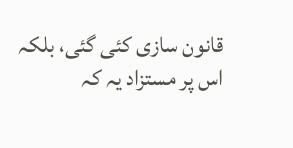قانون سازی کئی گئی، بلکہ اس پر مستزاد یہ کہ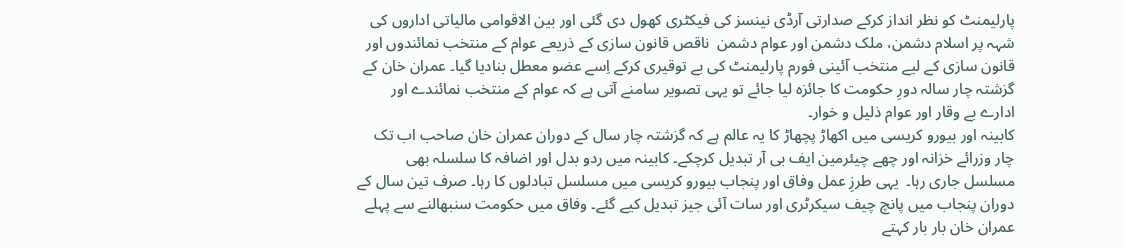پارلیمنٹ کو نظر انداز کرکے صدارتی آرڈی نینسز کی فیکٹری کھول دی گئی اور بین الاقوامی مالیاتی اداروں کی شہہ پر اسلام دشمن، ملک دشمن اور عوام دشمن  ناقص قانون سازی کے ذریعے عوام کے منتخب نمائندوں اور قانون سازی کے لیے منتخب آئینی فورم پارلیمنٹ کی بے توقیری کرکے اِسے عضو معطل بنادیا گیا۔ عمران خان کے گزشتہ چار سالہ دورِ حکومت کا جائزہ لیا جائے تو یہی تصویر سامنے آتی ہے کہ عوام کے منتخب نمائندے اور ادارے بے وقار اور عوام ذلیل و خوار۔
کابینہ اور بیورو کریسی میں اکھاڑ پچھاڑ کا یہ عالم ہے کہ گزشتہ چار سال کے دوران عمران خان صاحب اب تک چار وزرائے خزانہ اور چھے چیئرمین ایف بی آر تبدیل کرچکے۔ کابینہ میں ردو بدل اور اضافہ کا سلسلہ بھی مسلسل جاری رہا۔  یہی طرزِ عمل وفاق اور پنجاب بیورو کریسی میں مسلسل تبادلوں کا رہا۔ صرف تین سال کے دوران پنجاب میں پانچ چیف سیکرٹری اور سات آئی جیز تبدیل کیے گئے۔ وفاق میں حکومت سنبھالنے سے پہلے عمران خان بار بار کہتے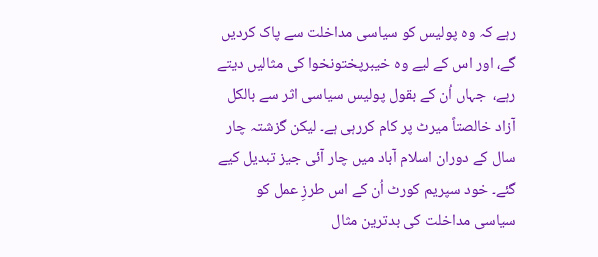رہے کہ وہ پولیس کو سیاسی مداخلت سے پاک کردیں گے، اور اس کے لیے وہ خیبرپختونخوا کی مثالیں دیتے رہے،  جہاں اُن کے بقول پولیس سیاسی اثر سے بالکل آزاد خالصتاً میرٹ پر کام کررہی ہے۔ لیکن گزشتہ چار سال کے دوران اسلام آباد میں چار آئی جیز تبدیل کیے گئے۔ خود سپریم کورٹ اُن کے اس طرزِ عمل کو سیاسی مداخلت کی بدترین مثال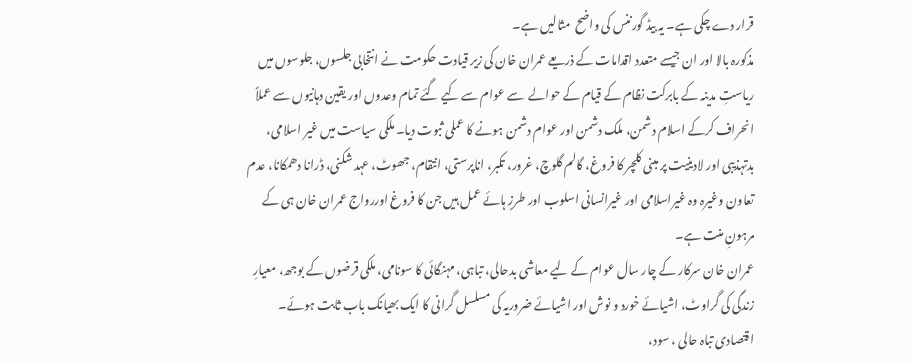قرار دے چکی ہے۔ یہ بیڈ گورننس کی واضح  مثالیں ہے۔
مذکورہ بالا اور ان جیسے متعدد اقدامات کے ذریعے عمران خان کی زیر قیادت حکومت نے انتخابی جلسوں، جلوسوں میں ریاستِ مدینہ کے بابرکت نظام کے قیام کے حوالے  سے عوام سے کیے گئے تمام وعدوں اور یقین دہانیوں سے عملاً انحراف کرکے اسلام دشمن، ملک دشمن اور عوام دشمن ہونے کا عملی ثبوت دیا۔ ملکی سیاست میں غیر اسلامی، بدتہذیبی اور لادینیت پر مبنی کلچر کا فروغ، گالم گلوچ، غرور، تکبر، اناپرستی، انتقام، جھوٹ، عہد شکنی، ڈرانا دھمکانا، عدم تعاون وغیرہ وہ غیراسلامی اور غیرانسانی اسلوب اور طرزِ ہائے عمل ہیں جن کا فروغ اوررواج عمران خان ہی کے مرہونِ منت ہے۔
عمران خان سرکار کے چار سال عوام کے لیے معاشی بدحالی، تباہی، مہنگائی کا سونامی، ملکی قرضوں کے بوجھ، معیارِ زندگی کی گراوٹ، اشیائے خورد و نوش اور اشیائے ضروریہ کی مسلسل گرانی کا ایک بھیانک باب ثابت ہوئے۔ اقتصادی تباہ حالی ، سود،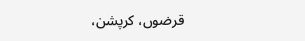قرضوں، کرپشن،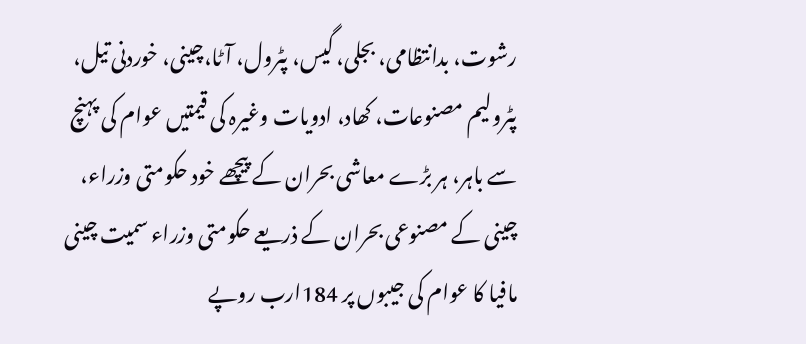رشوت، بدانتظامی، بجلی، گیس، پٹرول، آٹا،چینی، خوردنی تیل، پٹرولیم مصنوعات، کھاد، ادویات وغیرہ کی قیمتیں عوام کی پہنچ سے باہر، ہر بڑے معاشی بحران کے پیچھے خود حکومتی وزراء، چینی کے مصنوعی بحران کے ذریعے حکومتی وزراء سمیت چینی مافیا کا عوام کی جیبوں پر 184ارب روپے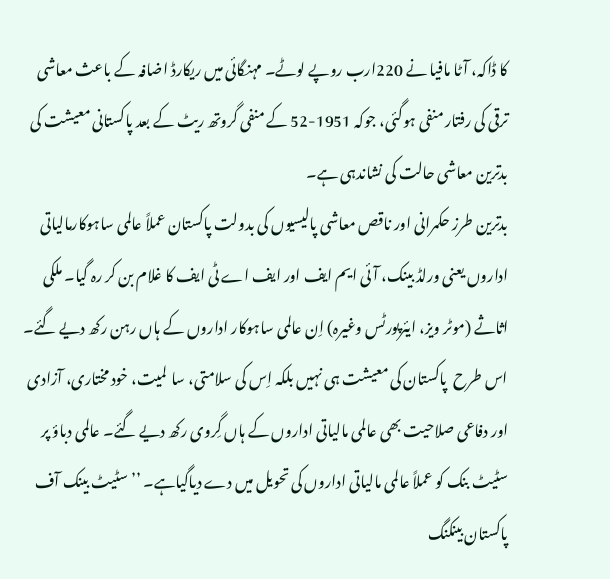کا ڈاکہ، آٹا مافیا نے 220ارب روپے لوٹے۔ مہنگائی میں ریکارڈ اضافہ کے باعث معاشی ترقی کی رفتار منفی ہوگئی، جوکہ 1951-52 کے منفی گروتھ ریٹ کے بعد پاکستانی معیشت کی بدترین معاشی حالت کی نشاندہی ہے۔
بدترین طرز حکمرانی اور ناقص معاشی پالیسیوں کی بدولت پاکستان عملاً عالمی ساہوکارمالیاتی اداروں یعنی ورلڈ بینک، آئی ایم ایف اور ایف اے ٹی ایف کا غلام بن کر رہ گیا۔ ملکی اثاثے (موٹر ویز، ایئرپورٹس وغیرہ) اِن عالمی ساہوکار اداروں کے ہاں رہن رکھ دیے گئے۔ اس طرح  پاکستان کی معیشت ہی نہیں بلکہ اِس کی سلامتی، سا  لمیت، خود مختاری، آزادی اور دفاعی صلاحیت بھی عالمی مالیاتی اداروں کے ہاں گِروی رکھ دیے گئے۔ عالمی دباؤ پر سٹیٹ بنک کو عملاً عالمی مالیاتی اداروں کی تحویل میں دے دیاگیاہے۔ ’’سٹیٹ بینک آف پاکستان بینکنگ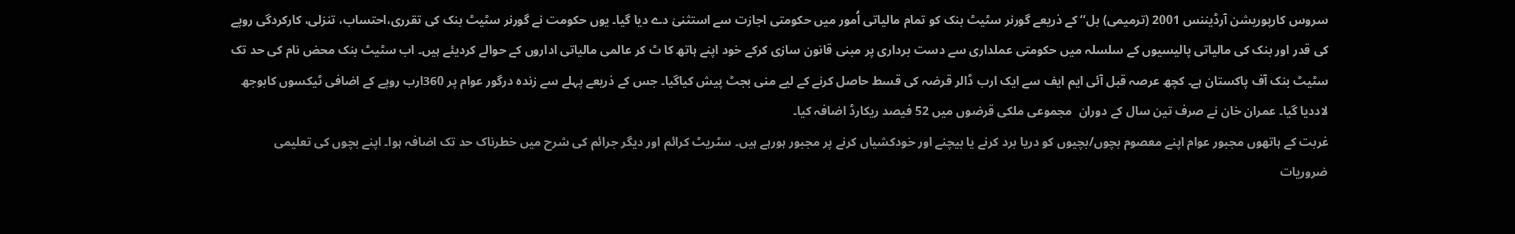سروس کارپوریشن آرڈیننس 2001 (ترمیمی) بل‘‘ کے ذریعے گورنر سٹیٹ بنک کو تمام مالیاتی اُمور میں حکومتی اجازت سے استثنیٰ دے دیا گیا۔ یوں حکومت نے گورنر سٹیٹ بنک کی تقرری،احتساب، تنزلی، کارکردگی روپے کی قدر اور بنک کی مالیاتی پالیسیوں کے سلسلہ میں حکومتی عملداری سے دست برداری پر مبنی قانون سازی کرکے خود اپنے ہاتھ کا ٹ کر عالمی مالیاتی اداروں کے حوالے کردیئے ہیں۔ اب سٹیٹ بنک محض نام کی حد تک سٹیٹ بنک آف پاکستان ہے۔ کچھ عرصہ قبل آئی ایم ایف سے ایک ارب ڈالر قرضہ کی قسط حاصل کرنے کے لیے منی بجٹ پیش کیاگیا۔ جس کے ذریعے پہلے سے زندہ درگور عوام پر 360ارب روپے کے اضافی ٹیکسوں کابوجھ لاددیا گیا۔ عمران خان نے صرف تین سال کے دوران  مجموعی ملکی قرضوں میں 52 فیصد ریکارڈ اضافہ کیا۔
غربت کے ہاتھوں مجبور عوام اپنے معصوم بچوں/بچیوں کو دریا برد کرنے یا بیچنے اور خودکشیاں کرنے پر مجبور ہورہے ہیں۔ سٹریٹ کرائم اور دیگر جرائم کی شرح میں خطرناک حد تک اضافہ ہوا۔ اپنے بچوں کی تعلیمی ضروریات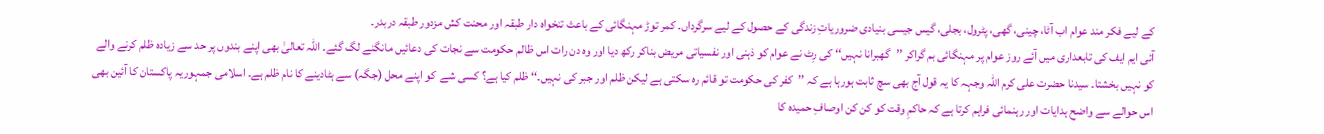کے لیے فکر مند عوام اب آٹا، چینی، گھی، پٹرول، بجلی، گیس جیسی بنیادی ضروریاتِ زندگی کے حصول کے لیے سرگرداں۔ کمر توڑ مہنگائی کے باعث تنخواہ دار طبقہ اور محنت کش مزدور طبقہ دربدر۔
آئی ایم ایف کی تابعداری میں آئے روز عوام پر مہنگائی بم گراکر ’’گھبرانا نہیں‘‘ کی رِٹ نے عوام کو ذہنی اور نفسیاتی مریض بناکر رکھ دیا اور وہ دن رات اس ظالم حکومت سے نجات کی دعائیں مانگنے لگ گئے۔ اللہ تعالیٰ بھی اپنے بندوں پر حد سے زیادہ ظلم کرنے والے کو نہیں بخشتا۔ سیدنا حضرت علی کرم اللہ وجہہ کا یہ قول آج بھی سچ ثابت ہورہا ہے کہ ’’کفر کی حکومت تو قائم رہ سکتی ہے لیکن ظلم اور جبر کی نہیں۔‘‘ ظلم کیا ہے؟ کسی شے  کو اپنے محل (جگہ) سے ہٹادینے کا نام ظلم ہے۔ اسلامی جمہوریہ پاکستان کا آئین بھی اس حوالے سے واضح ہدایات اور رہنمائی فراہم کرتا ہے کہ حاکمِ وقت کو کن کن اوصافِ حمیدہ کا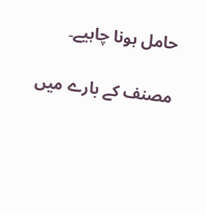حامل ہونا چاہیے۔

مصنف کے بارے میں